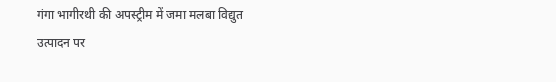गंगा भागीरथी की अपस्ट्रीम में जमा मलबा विद्युत उत्पादन पर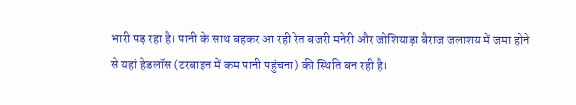भारी पड़ रहा है। पानी के साथ बहकर आ रही रेत बजरी मनेरी और जोशियाड़ा बैराज जलाशय में जमा होने से यहां हेडलॉस (टरबाइन में कम पानी पहुंचना) की स्थिति बन रही है।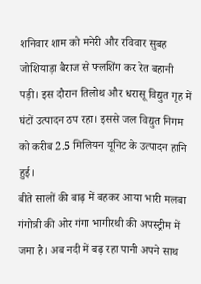शनिवार शाम को मनेरी और रविवार सुबह जोशियाड़ा बैराज से फ्लशिंग कर रेत बहानी पड़ी। इस दौरान तिलोथ और धरासू विद्युत गृह में घंटों उत्पादन ठप रहा। इससे जल विद्युत निगम को करीब 2.5 मिलियन यूनिट के उत्पादन हानि हुई।
बीते सालों की बाढ़ में बहकर आया भारी मलबा गंगोत्री की ओर गंगा भागीरथी की अपस्ट्रीम में जमा है। अब नदी में बढ़ रहा पानी अपने साथ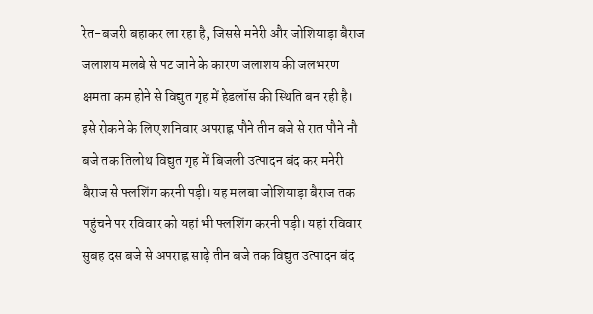रेत-बजरी बहाकर ला रहा है, जिससे मनेरी और जोशियाड़ा बैराज जलाशय मलबे से पट जाने के कारण जलाशय की जलभरण क्षमता कम होने से विद्युत गृह में हेडलॉस की स्थिति बन रही है। इसे रोकने के लिए शनिवार अपराह्न पौने तीन बजे से रात पौने नौ बजे तक तिलोथ विद्युत गृह में बिजली उत्पादन बंद कर मनेरी बैराज से फ्लशिंग करनी पड़ी। यह मलबा जोशियाड़ा बैराज तक पहुंचने पर रविवार को यहां भी फ्लशिंग करनी पड़ी। यहां रविवार सुबह दस बजे से अपराह्न साढ़े तीन बजे तक विद्युत उत्पादन बंद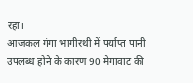रहा।
आजकल गंगा भागीरथी में पर्याप्त पानी उपलब्ध होने के कारण 90 मेगावाट की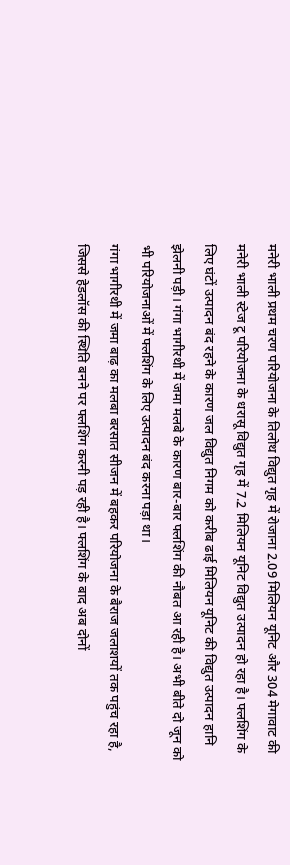मनेरी भाली प्रथम चरण परियोजना के तिलोथ विद्युत गृह में रोजाना 2.09 मिलियन यूनिट और 304 मेगावाट की मनेरी भाली स्टेज टू परियोजना के धरासू विद्युत गृह में 7.2 मिलियन यूनिट विद्युत उत्पादन हो रहा है। फ्लशिंग के लिए घंटों उत्पादन बंद रहने के कारण जल विद्युत निगम को करीब ढाई मिलियन यूनिट की विद्युत उत्पादन हानि झेलनी पड़ी। गंगा भागीरथी में जमा मलबे के कारण बार-बार फ्लशिंग की नौबत आ रही है। अभी बीते दो जून को भी परियोजनाओं में फ्लशिंग के लिए उत्पादन बंद करना पड़ा था।
गंगा भागीरथी में जमा बाढ़ का मलबा बरसात सीजन में बहकर परियोजना के बैराज जलाशयों तक पहुंच रहा है, जिससे हेडलॉस की स्थिति बनने पर फ्लशिंग करनी पड़ रही है। फ्लशिंग के बाद अब दोनों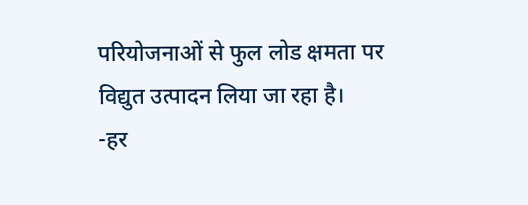परियोजनाओं से फुल लोड क्षमता पर विद्युत उत्पादन लिया जा रहा है।
-हर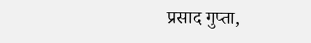प्रसाद गुप्ता,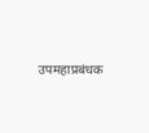उपमहाप्रबंधक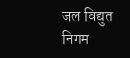जल विद्युत निगम